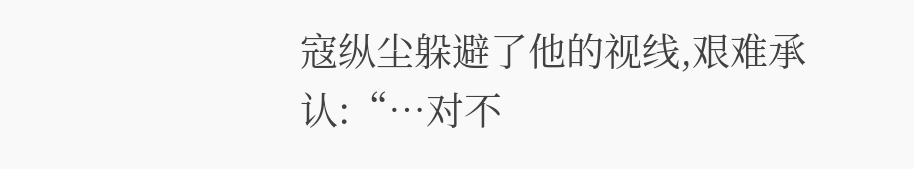寇纵尘躲避了他的视线,艰难承认:“…对不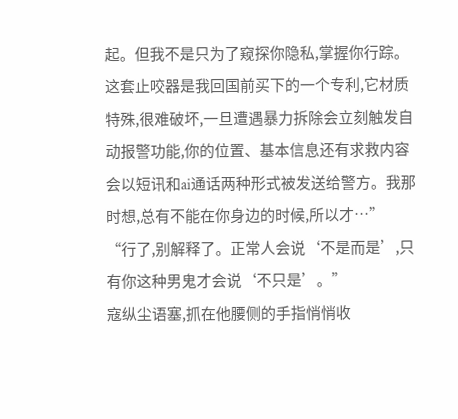起。但我不是只为了窥探你隐私,掌握你行踪。这套止咬器是我回国前买下的一个专利,它材质特殊,很难破坏,一旦遭遇暴力拆除会立刻触发自动报警功能,你的位置、基本信息还有求救内容会以短讯和ai通话两种形式被发送给警方。我那时想,总有不能在你身边的时候,所以才…”
“行了,别解释了。正常人会说‘不是而是’,只有你这种男鬼才会说‘不只是’。”
寇纵尘语塞,抓在他腰侧的手指悄悄收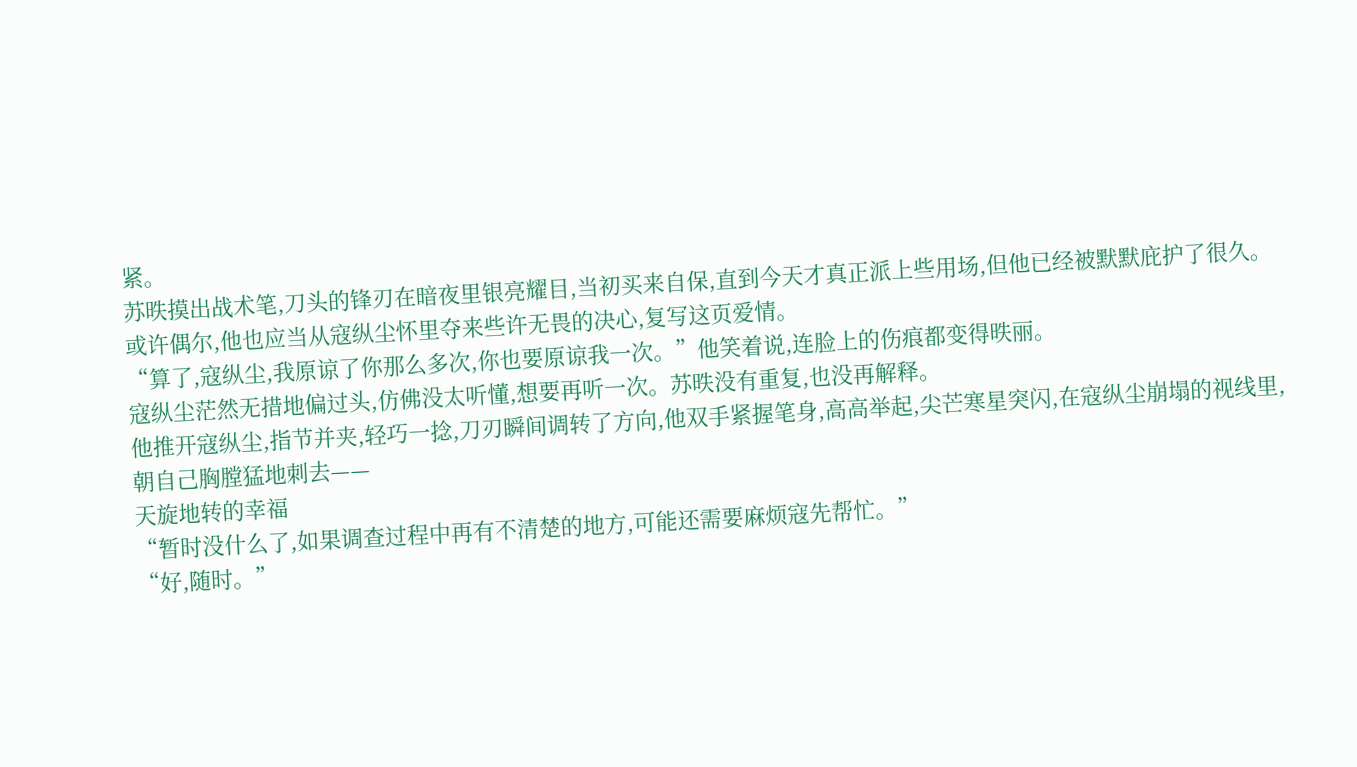紧。
苏昳摸出战术笔,刀头的锋刃在暗夜里银亮耀目,当初买来自保,直到今天才真正派上些用场,但他已经被默默庇护了很久。
或许偶尔,他也应当从寇纵尘怀里夺来些许无畏的决心,复写这页爱情。
“算了,寇纵尘,我原谅了你那么多次,你也要原谅我一次。”他笑着说,连脸上的伤痕都变得昳丽。
寇纵尘茫然无措地偏过头,仿佛没太听懂,想要再听一次。苏昳没有重复,也没再解释。
他推开寇纵尘,指节并夹,轻巧一捻,刀刃瞬间调转了方向,他双手紧握笔身,高高举起,尖芒寒星突闪,在寇纵尘崩塌的视线里,朝自己胸膛猛地刺去——
天旋地转的幸福
“暂时没什么了,如果调查过程中再有不清楚的地方,可能还需要麻烦寇先帮忙。”
“好,随时。”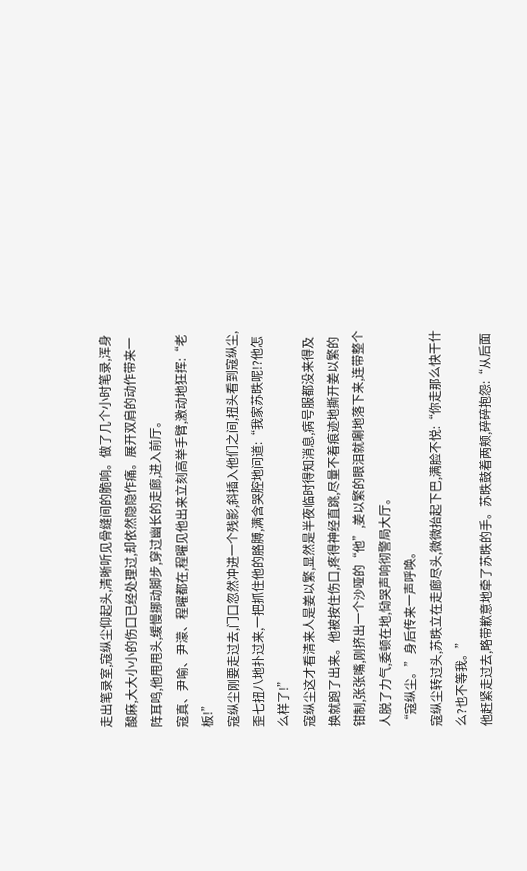走出笔录室,寇纵尘仰起头,清晰听见骨缝间的脆响。做了几个小时笔录,浑身酸麻,大大小小的伤口已经处理过,却依然隐隐作痛。展开双肩的动作带来一阵耳鸣,他甩甩头,缓慢挪动脚步,穿过幽长的走廊,进入前厅。
寇真、尹喻、尹濛、程曜都在,程曜见他出来立刻高举手臂,激动地狂挥:“老板!”
寇纵尘刚要走过去,门口忽然冲进一个残影,斜插入他们之间,扭头看到寇纵尘,歪七扭八地扑过来,一把抓住他的胳膊,满含哭腔地问道:“我家苏昳呢!?他怎么样了!”
寇纵尘这才看清来人是姜以繁,显然是半夜临时得知消息,病号服都没来得及换就跑了出来。他被按住伤口,疼得神经直跳,尽量不着痕迹地撕开姜以繁的钳制,张张嘴,刚挤出一个沙哑的“他”,姜以繁的眼泪就唰地落下来,连带整个人脱了力气,委顿在地,恸哭声响彻警局大厅。
“寇纵尘。”身后传来一声呼唤。
寇纵尘转过头,苏昳立在走廊尽头,微微抬起下巴,满脸不悦:“你走那么快干什么?也不等我。”
他赶紧走过去,略带歉意地牵了苏昳的手。苏昳鼓着两颊,碎碎抱怨:“从后面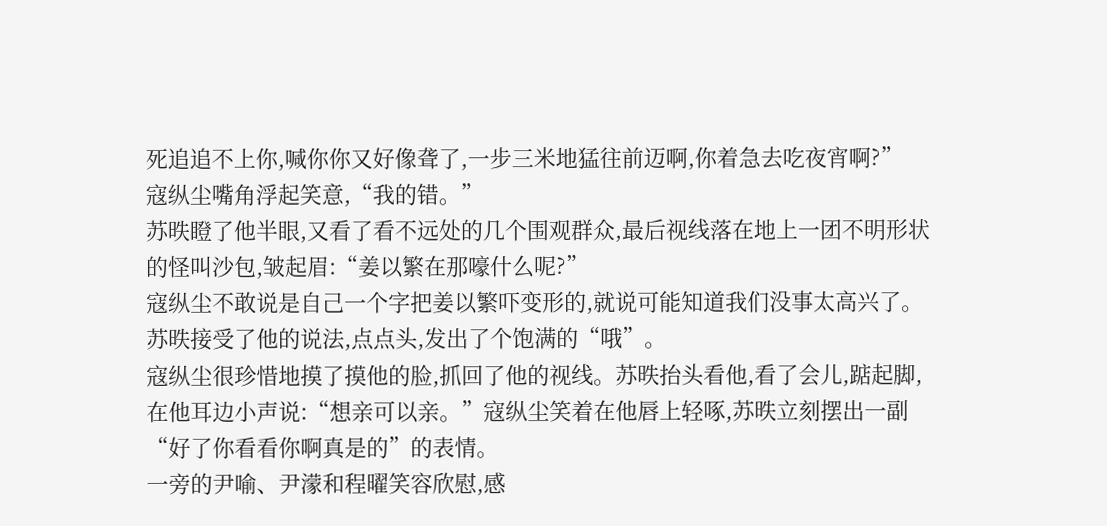死追追不上你,喊你你又好像聋了,一步三米地猛往前迈啊,你着急去吃夜宵啊?”
寇纵尘嘴角浮起笑意,“我的错。”
苏昳瞪了他半眼,又看了看不远处的几个围观群众,最后视线落在地上一团不明形状的怪叫沙包,皱起眉:“姜以繁在那嚎什么呢?”
寇纵尘不敢说是自己一个字把姜以繁吓变形的,就说可能知道我们没事太高兴了。苏昳接受了他的说法,点点头,发出了个饱满的“哦”。
寇纵尘很珍惜地摸了摸他的脸,抓回了他的视线。苏昳抬头看他,看了会儿,踮起脚,在他耳边小声说:“想亲可以亲。”寇纵尘笑着在他唇上轻啄,苏昳立刻摆出一副“好了你看看你啊真是的”的表情。
一旁的尹喻、尹濛和程曜笑容欣慰,感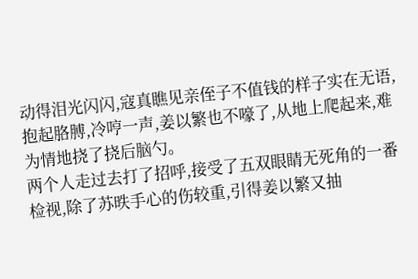动得泪光闪闪,寇真瞧见亲侄子不值钱的样子实在无语,抱起胳膊,冷哼一声,姜以繁也不嚎了,从地上爬起来,难为情地挠了挠后脑勺。
两个人走过去打了招呼,接受了五双眼睛无死角的一番检视,除了苏昳手心的伤较重,引得姜以繁又抽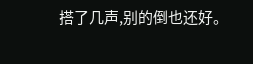搭了几声,别的倒也还好。